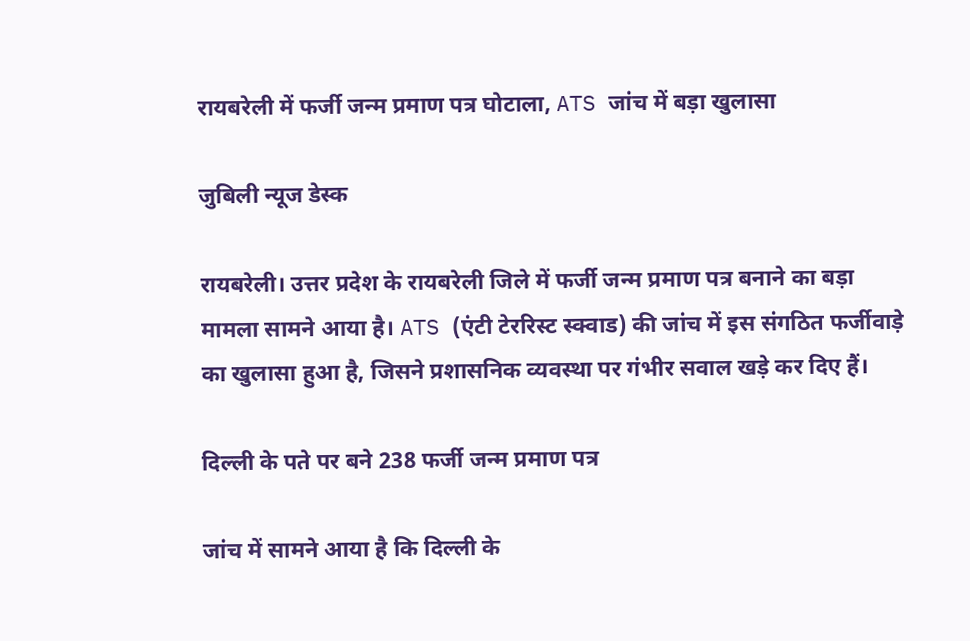रायबरेली में फर्जी जन्म प्रमाण पत्र घोटाला, ATS जांच में बड़ा खुलासा

जुबिली न्यूज डेस्क

रायबरेली। उत्तर प्रदेश के रायबरेली जिले में फर्जी जन्म प्रमाण पत्र बनाने का बड़ा मामला सामने आया है। ATS (एंटी टेररिस्ट स्क्वाड) की जांच में इस संगठित फर्जीवाड़े का खुलासा हुआ है, जिसने प्रशासनिक व्यवस्था पर गंभीर सवाल खड़े कर दिए हैं।

दिल्ली के पते पर बने 238 फर्जी जन्म प्रमाण पत्र

जांच में सामने आया है कि दिल्ली के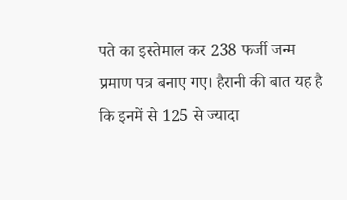पते का इस्तेमाल कर 238 फर्जी जन्म प्रमाण पत्र बनाए गए। हैरानी की बात यह है कि इनमें से 125 से ज्यादा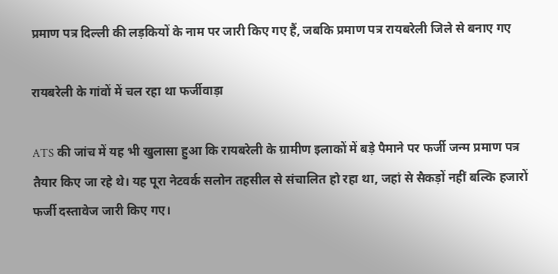प्रमाण पत्र दिल्ली की लड़कियों के नाम पर जारी किए गए हैं, जबकि प्रमाण पत्र रायबरेली जिले से बनाए गए

रायबरेली के गांवों में चल रहा था फर्जीवाड़ा

ATS की जांच में यह भी खुलासा हुआ कि रायबरेली के ग्रामीण इलाकों में बड़े पैमाने पर फर्जी जन्म प्रमाण पत्र तैयार किए जा रहे थे। यह पूरा नेटवर्क सलोन तहसील से संचालित हो रहा था, जहां से सैकड़ों नहीं बल्कि हजारों फर्जी दस्तावेज जारी किए गए।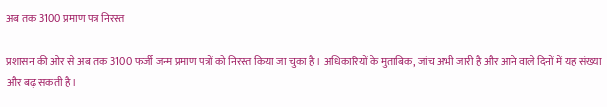अब तक 3100 प्रमाण पत्र निरस्त

प्रशासन की ओर से अब तक 3100 फर्जी जन्म प्रमाण पत्रों को निरस्त किया जा चुका है। अधिकारियों के मुताबिक, जांच अभी जारी है और आने वाले दिनों में यह संख्या और बढ़ सकती है।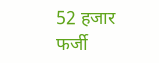52 हजार फर्जी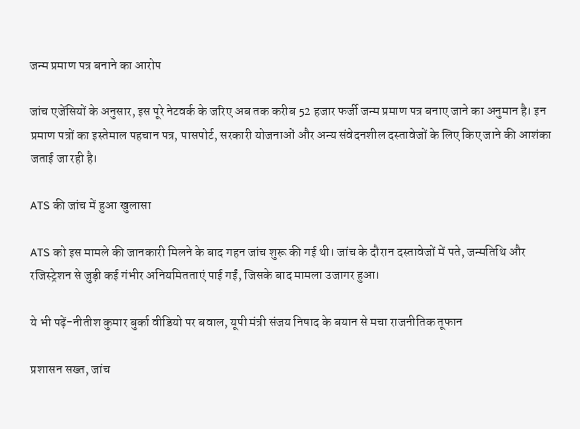जन्म प्रमाण पत्र बनाने का आरोप

जांच एजेंसियों के अनुसार, इस पूरे नेटवर्क के जरिए अब तक करीब 52 हजार फर्जी जन्म प्रमाण पत्र बनाए जाने का अनुमान है। इन प्रमाण पत्रों का इस्तेमाल पहचान पत्र, पासपोर्ट, सरकारी योजनाओं और अन्य संवेदनशील दस्तावेजों के लिए किए जाने की आशंका जताई जा रही है।

ATS की जांच में हुआ खुलासा

ATS को इस मामले की जानकारी मिलने के बाद गहन जांच शुरू की गई थी। जांच के दौरान दस्तावेजों में पते, जन्मतिथि और रजिस्ट्रेशन से जुड़ी कई गंभीर अनियमितताएं पाई गईं, जिसके बाद मामला उजागर हुआ।

ये भी पढ़ें-नीतीश कुमार बुर्का वीडियो पर बवाल, यूपी मंत्री संजय निषाद के बयान से मचा राजनीतिक तूफान

प्रशासन सख्त, जांच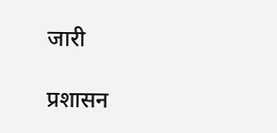जारी

प्रशासन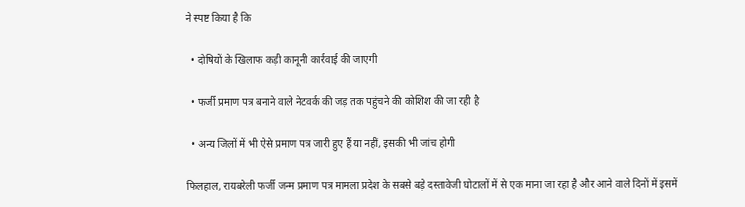ने स्पष्ट किया है कि

  • दोषियों के खिलाफ कड़ी कानूनी कार्रवाई की जाएगी

  • फर्जी प्रमाण पत्र बनाने वाले नेटवर्क की जड़ तक पहुंचने की कोशिश की जा रही है

  • अन्य जिलों में भी ऐसे प्रमाण पत्र जारी हुए हैं या नहीं, इसकी भी जांच होगी

फिलहाल, रायबरेली फर्जी जन्म प्रमाण पत्र मामला प्रदेश के सबसे बड़े दस्तावेजी घोटालों में से एक माना जा रहा है और आने वाले दिनों में इसमें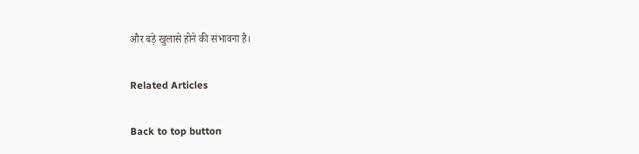और बड़े खुलासे होने की संभावना है।

Related Articles

Back to top button